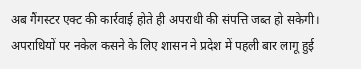अब गैंगस्टर एक्ट की कार्रवाई होते ही अपराधी की संपत्ति जब्त हो सकेगी। अपराधियों पर नकेल कसने के लिए शासन ने प्रदेश में पहली बार लागू हुई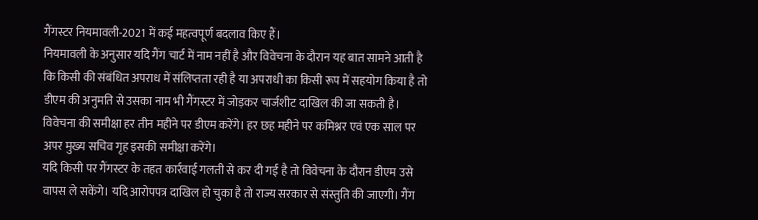गैंगस्टर नियमावली-2021 में कई महत्वपूर्ण बदलाव किए हैं।
नियमावली के अनुसार यदि गैंग चार्ट में नाम नहीं है और विवेचना के दौरान यह बात सामने आती है कि किसी की संबंधित अपराध में संलिप्तता रही है या अपराधी का किसी रूप में सहयोग किया है तो डीएम की अनुमति से उसका नाम भी गैंगस्टर में जोड़कर चार्जशीट दाखिल की जा सकती है। विवेचना की समीक्षा हर तीन महीने पर डीएम करेंगे। हर छह महीने पर कमिश्नर एवं एक साल पर अपर मुख्य सचिव गृह इसकी समीक्षा करेंगे।
यदि किसी पर गैंगस्टर के तहत कार्रवाई गलती से कर दी गई है तो विवेचना के दौरान डीएम उसे वापस ले सकेंगे। यदि आरोपपत्र दाखिल हो चुका है तो राज्य सरकार से संस्तुति की जाएगी। गैंग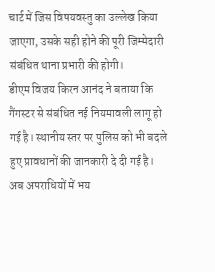चार्ट में जिस विषयवस्तु का उल्लेख किया जाएगा, उसके सही होने की पूरी जिम्मेदारी संबंधित थाना प्रभारी की होगी।
डीएम विजय किरन आनंद ने बताया कि गैंगस्टर से संबंधित नई नियमावली लागू हो गई है। स्थानीय स्तर पर पुलिस को भी बदले हुए प्रावधानों की जानकारी दे दी गई है। अब अपराधियों में भय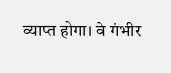व्याप्त होगा। वे गंभीर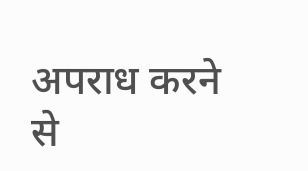अपराध करने से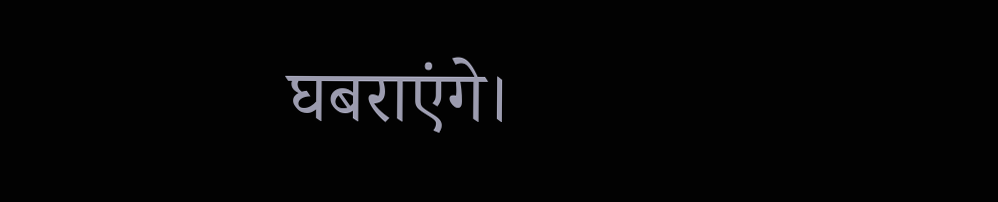घबराएंगे।